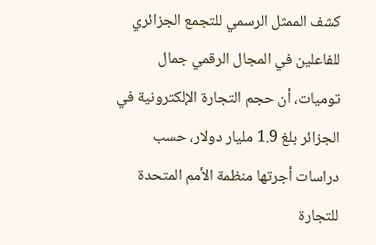كشف الممثل الرسمي للتجمع الجزائري للفاعلين في المجال الرقمي جمال توميات، أن حجم التجارة الإلكترونية في الجزائر بلغ 1.9 مليار دولار، حسب دراسات أجرتها منظمة الأمم المتحدة للتجارة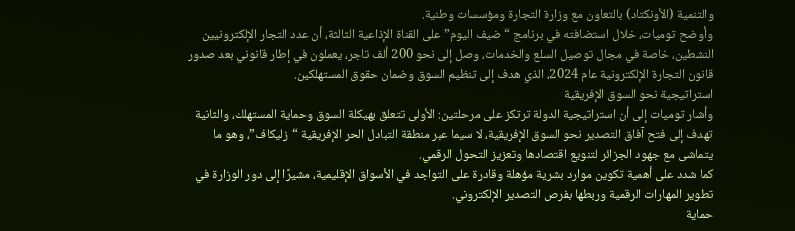والتنمية (الأونكتاد) بالتعاون مع وزارة التجارة ومؤسسات وطنية.
وأوضح توميات، خلال استضافته في برنامج “ضيف اليوم” على القناة الإذاعية الثالثة، أن عدد التجار الإلكترونيين النشطين، خاصة في مجال توصيل السلع والخدمات، وصل إلى نحو 200 ألف تاجر، يعملون في إطار قانوني بعد صدور قانون التجارة الإلكترونية عام 2024، الذي هدف إلى تنظيم السوق وضمان حقوق المستهلكين.
استراتيجية نحو السوق الإفريقية
وأشار توميات إلى أن استراتيجية الدولة ترتكز على مرحلتين: الأولى تتعلق بهيكلة السوق وحماية المستهلك، والثانية تهدف إلى فتح آفاق التصدير نحو السوق الإفريقية، لا سيما عبر منطقة التبادل الحر الإفريقية “زليكاف”، وهو ما يتماشى مع جهود الجزائر لتنويع اقتصادها وتعزيز التحول الرقمي.
كما شدد على أهمية تكوين موارد بشرية مؤهلة وقادرة على التواجد في الأسواق الإقليمية، مشيرًا إلى دور الوزارة في تطوير المهارات الرقمية وربطها بفرص التصدير الإلكتروني.
حماية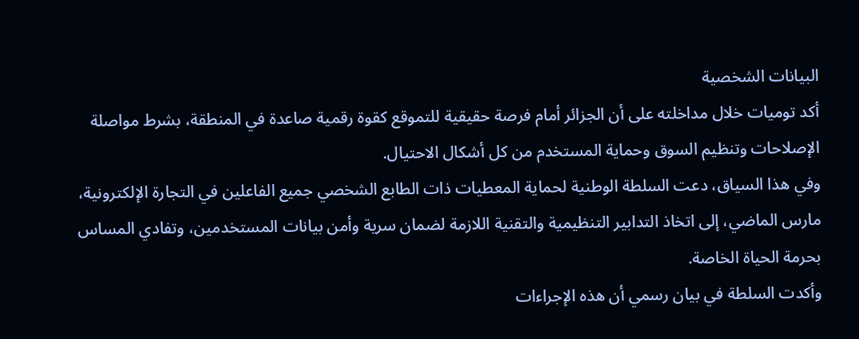البيانات الشخصية
أكد توميات خلال مداخلته على أن الجزائر أمام فرصة حقيقية للتموقع كقوة رقمية صاعدة في المنطقة، بشرط مواصلة الإصلاحات وتنظيم السوق وحماية المستخدم من كل أشكال الاحتيال.
وفي هذا السياق، دعت السلطة الوطنية لحماية المعطيات ذات الطابع الشخصي جميع الفاعلين في التجارة الإلكترونية، مارس الماضي، إلى اتخاذ التدابير التنظيمية والتقنية اللازمة لضمان سرية وأمن بيانات المستخدمين، وتفادي المساس بحرمة الحياة الخاصة.
وأكدت السلطة في بيان رسمي أن هذه الإجراءات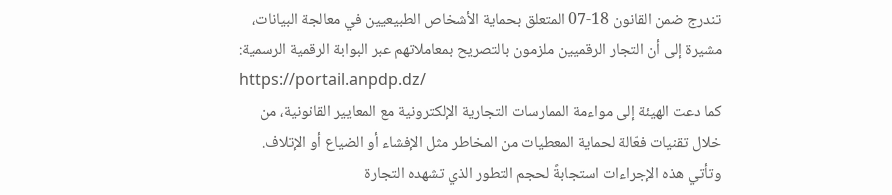تندرج ضمن القانون 18-07 المتعلق بحماية الأشخاص الطبيعيين في معالجة البيانات، مشيرة إلى أن التجار الرقميين ملزمون بالتصريح بمعاملاتهم عبر البوابة الرقمية الرسمية:
https://portail.anpdp.dz/
كما دعت الهيئة إلى مواءمة الممارسات التجارية الإلكترونية مع المعايير القانونية، من خلال تقنيات فعّالة لحماية المعطيات من المخاطر مثل الإفشاء أو الضياع أو الإتلاف.
وتأتي هذه الإجراءات استجابةً لحجم التطور الذي تشهده التجارة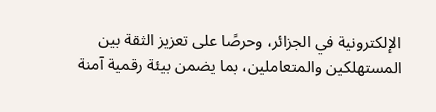الإلكترونية في الجزائر، وحرصًا على تعزيز الثقة بين المستهلكين والمتعاملين، بما يضمن بيئة رقمية آمنة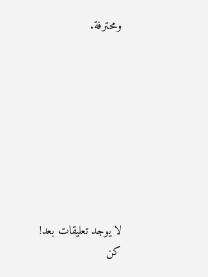ومحترفة.









لا يوجد تعليقات بعد! كن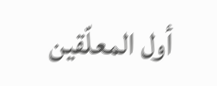أول المعلّقين